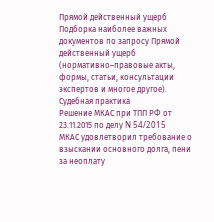Прямой действенный ущерб
Подборка наиболее важных документов по запросу Прямой действенный ущерб (нормативно–правовые акты, формы, статьи, консультации экспертов и многое другое).
Судебная практика
Решение МКАС при ТПП РФ от 23.11.2015 по делу N 54/2015
МКАС удовлетворил требование о взыскании основного долга, пени за неоплату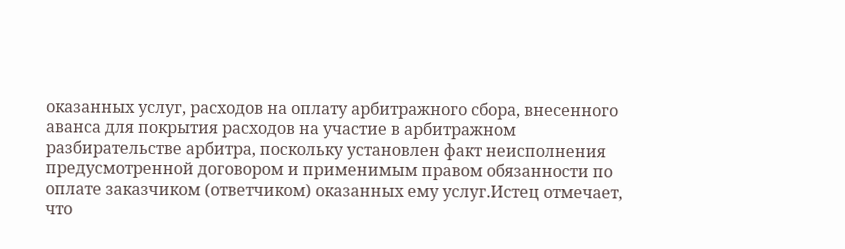оказанных услуг, расходов на оплату арбитражного сбора, внесенного аванса для покрытия расходов на участие в арбитражном разбирательстве арбитра, поскольку установлен факт неисполнения предусмотренной договором и применимым правом обязанности по оплате заказчиком (ответчиком) оказанных ему услуг.Истец отмечает, что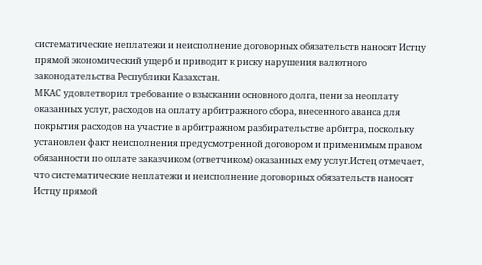систематические неплатежи и неисполнение договорных обязательств наносят Истцу прямой экономический ущерб и приводит к риску нарушения валютного законодательства Республики Казахстан.
МКАС удовлетворил требование о взыскании основного долга, пени за неоплату оказанных услуг, расходов на оплату арбитражного сбора, внесенного аванса для покрытия расходов на участие в арбитражном разбирательстве арбитра, поскольку установлен факт неисполнения предусмотренной договором и применимым правом обязанности по оплате заказчиком (ответчиком) оказанных ему услуг.Истец отмечает, что систематические неплатежи и неисполнение договорных обязательств наносят Истцу прямой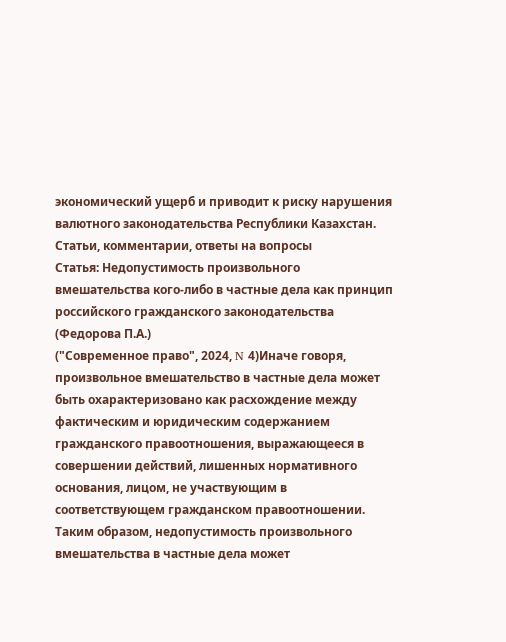экономический ущерб и приводит к риску нарушения валютного законодательства Республики Казахстан.
Статьи, комментарии, ответы на вопросы
Статья: Недопустимость произвольного вмешательства кого-либо в частные дела как принцип российского гражданского законодательства
(Федорова П.А.)
("Современное право", 2024, N 4)Иначе говоря, произвольное вмешательство в частные дела может быть охарактеризовано как расхождение между фактическим и юридическим содержанием гражданского правоотношения, выражающееся в совершении действий, лишенных нормативного основания, лицом, не участвующим в соответствующем гражданском правоотношении. Таким образом, недопустимость произвольного вмешательства в частные дела может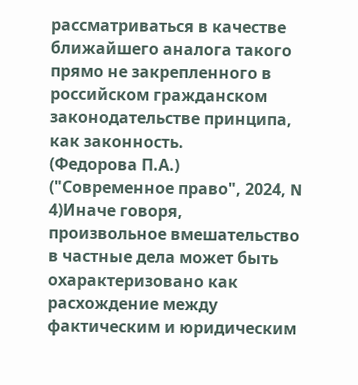рассматриваться в качестве ближайшего аналога такого прямо не закрепленного в российском гражданском законодательстве принципа, как законность.
(Федорова П.А.)
("Современное право", 2024, N 4)Иначе говоря, произвольное вмешательство в частные дела может быть охарактеризовано как расхождение между фактическим и юридическим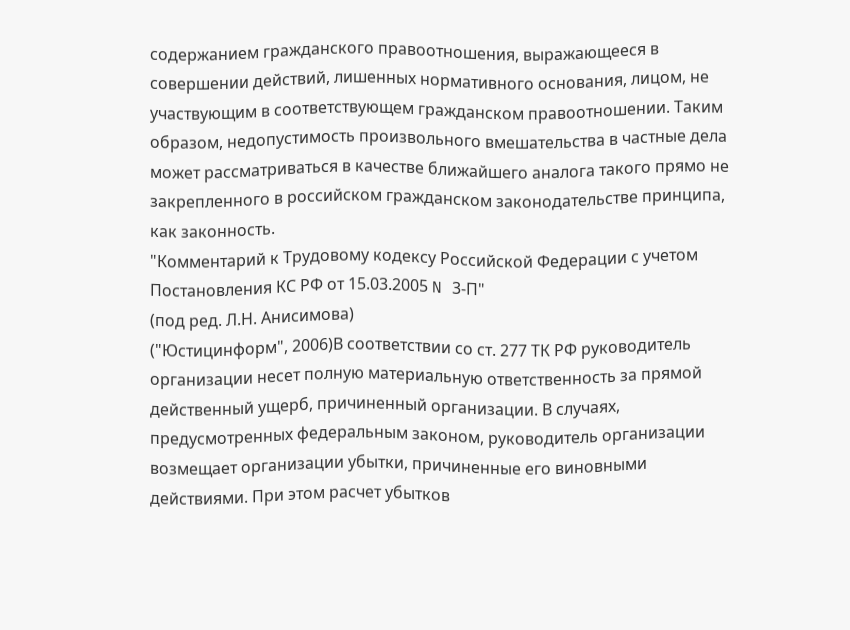содержанием гражданского правоотношения, выражающееся в совершении действий, лишенных нормативного основания, лицом, не участвующим в соответствующем гражданском правоотношении. Таким образом, недопустимость произвольного вмешательства в частные дела может рассматриваться в качестве ближайшего аналога такого прямо не закрепленного в российском гражданском законодательстве принципа, как законность.
"Комментарий к Трудовому кодексу Российской Федерации с учетом Постановления КС РФ от 15.03.2005 N 3-П"
(под ред. Л.Н. Анисимова)
("Юстицинформ", 2006)В соответствии со ст. 277 ТК РФ руководитель организации несет полную материальную ответственность за прямой действенный ущерб, причиненный организации. В случаях, предусмотренных федеральным законом, руководитель организации возмещает организации убытки, причиненные его виновными действиями. При этом расчет убытков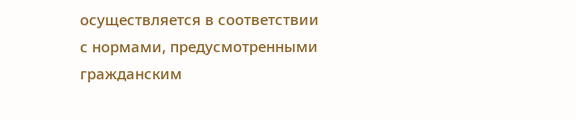осуществляется в соответствии с нормами, предусмотренными гражданским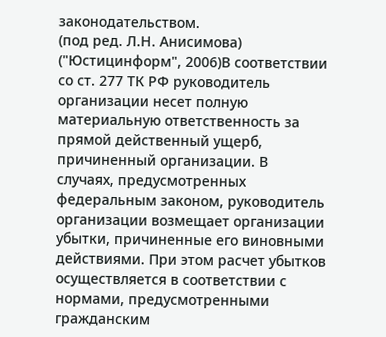законодательством.
(под ред. Л.Н. Анисимова)
("Юстицинформ", 2006)В соответствии со ст. 277 ТК РФ руководитель организации несет полную материальную ответственность за прямой действенный ущерб, причиненный организации. В случаях, предусмотренных федеральным законом, руководитель организации возмещает организации убытки, причиненные его виновными действиями. При этом расчет убытков осуществляется в соответствии с нормами, предусмотренными гражданским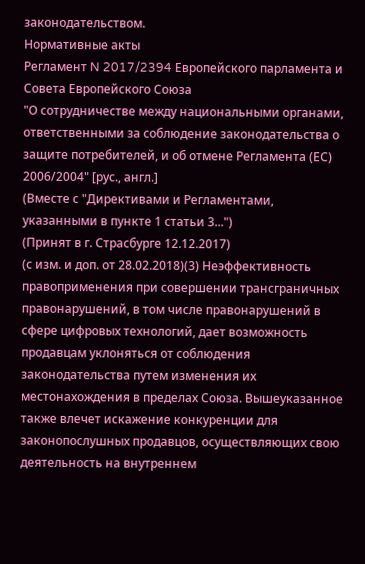законодательством.
Нормативные акты
Регламент N 2017/2394 Европейского парламента и Совета Европейского Союза
"О сотрудничестве между национальными органами, ответственными за соблюдение законодательства о защите потребителей, и об отмене Регламента (ЕС) 2006/2004" [рус., англ.]
(Вместе с "Директивами и Регламентами, указанными в пункте 1 статьи 3...")
(Принят в г. Страсбурге 12.12.2017)
(с изм. и доп. от 28.02.2018)(3) Неэффективность правоприменения при совершении трансграничных правонарушений, в том числе правонарушений в сфере цифровых технологий, дает возможность продавцам уклоняться от соблюдения законодательства путем изменения их местонахождения в пределах Союза. Вышеуказанное также влечет искажение конкуренции для законопослушных продавцов, осуществляющих свою деятельность на внутреннем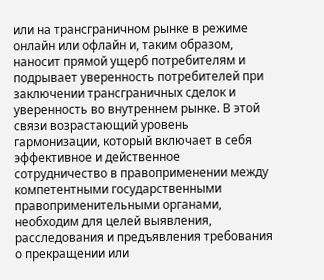или на трансграничном рынке в режиме онлайн или офлайн и, таким образом, наносит прямой ущерб потребителям и подрывает уверенность потребителей при заключении трансграничных сделок и уверенность во внутреннем рынке. В этой связи возрастающий уровень гармонизации, который включает в себя эффективное и действенное сотрудничество в правоприменении между компетентными государственными правоприменительными органами, необходим для целей выявления, расследования и предъявления требования о прекращении или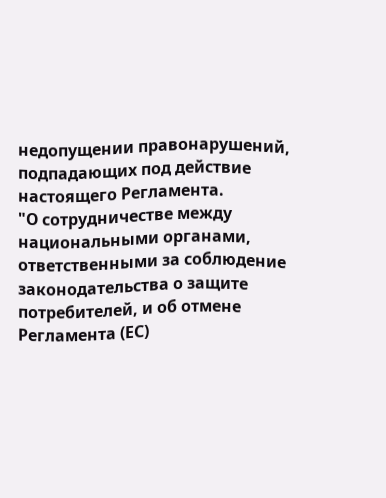недопущении правонарушений, подпадающих под действие настоящего Регламента.
"О сотрудничестве между национальными органами, ответственными за соблюдение законодательства о защите потребителей, и об отмене Регламента (ЕС)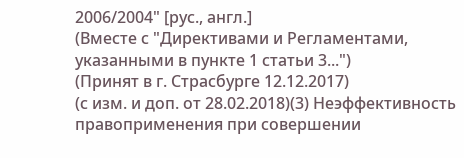2006/2004" [рус., англ.]
(Вместе с "Директивами и Регламентами, указанными в пункте 1 статьи 3...")
(Принят в г. Страсбурге 12.12.2017)
(с изм. и доп. от 28.02.2018)(3) Неэффективность правоприменения при совершении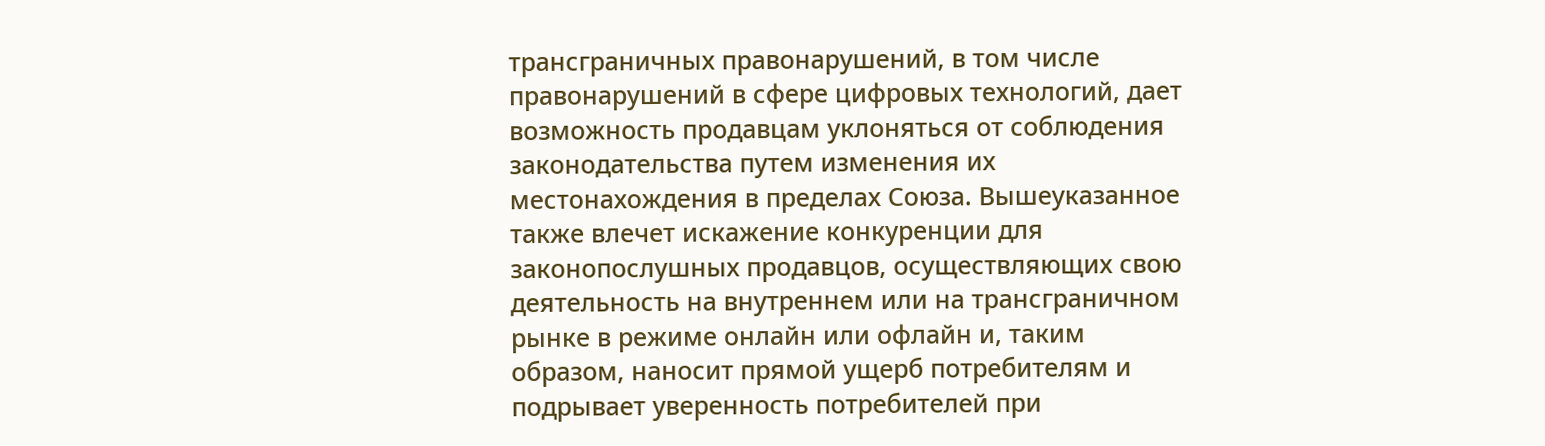трансграничных правонарушений, в том числе правонарушений в сфере цифровых технологий, дает возможность продавцам уклоняться от соблюдения законодательства путем изменения их местонахождения в пределах Союза. Вышеуказанное также влечет искажение конкуренции для законопослушных продавцов, осуществляющих свою деятельность на внутреннем или на трансграничном рынке в режиме онлайн или офлайн и, таким образом, наносит прямой ущерб потребителям и подрывает уверенность потребителей при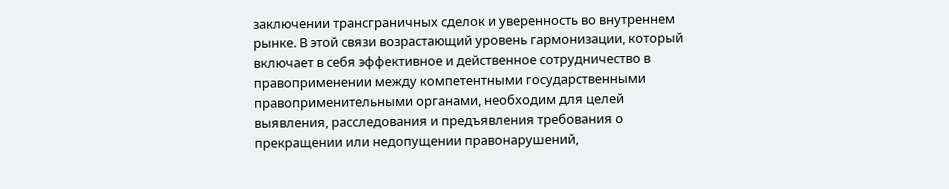заключении трансграничных сделок и уверенность во внутреннем рынке. В этой связи возрастающий уровень гармонизации, который включает в себя эффективное и действенное сотрудничество в правоприменении между компетентными государственными правоприменительными органами, необходим для целей выявления, расследования и предъявления требования о прекращении или недопущении правонарушений,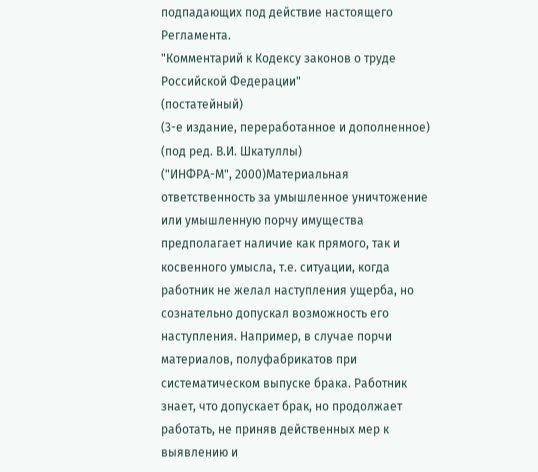подпадающих под действие настоящего Регламента.
"Комментарий к Кодексу законов о труде Российской Федерации"
(постатейный)
(3-е издание, переработанное и дополненное)
(под ред. В.И. Шкатуллы)
("ИНФРА-М", 2000)Материальная ответственность за умышленное уничтожение или умышленную порчу имущества предполагает наличие как прямого, так и косвенного умысла, т.е. ситуации, когда работник не желал наступления ущерба, но сознательно допускал возможность его наступления. Например, в случае порчи материалов, полуфабрикатов при систематическом выпуске брака. Работник знает, что допускает брак, но продолжает работать, не приняв действенных мер к выявлению и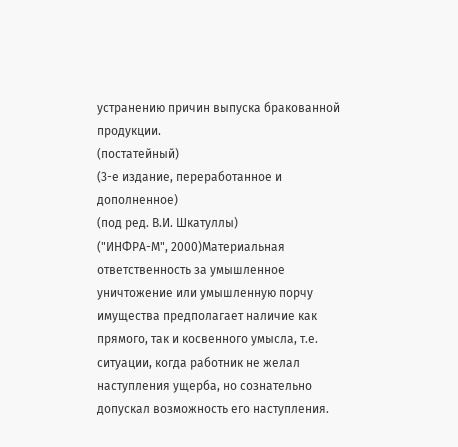устранению причин выпуска бракованной продукции.
(постатейный)
(3-е издание, переработанное и дополненное)
(под ред. В.И. Шкатуллы)
("ИНФРА-М", 2000)Материальная ответственность за умышленное уничтожение или умышленную порчу имущества предполагает наличие как прямого, так и косвенного умысла, т.е. ситуации, когда работник не желал наступления ущерба, но сознательно допускал возможность его наступления.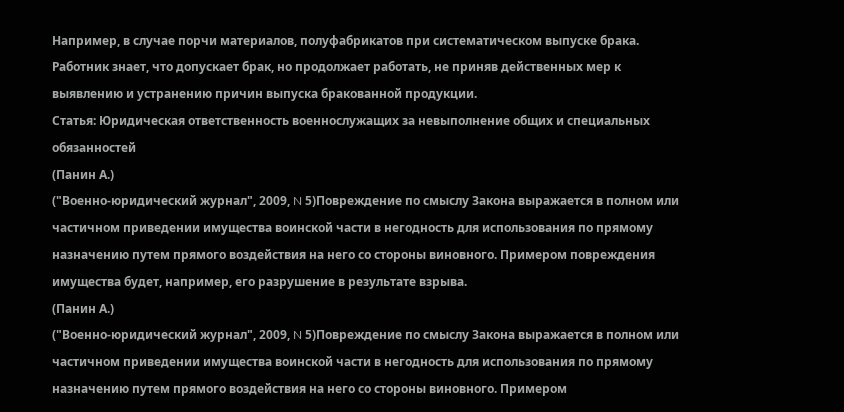Например, в случае порчи материалов, полуфабрикатов при систематическом выпуске брака. Работник знает, что допускает брак, но продолжает работать, не приняв действенных мер к выявлению и устранению причин выпуска бракованной продукции.
Статья: Юридическая ответственность военнослужащих за невыполнение общих и специальных обязанностей
(Панин А.)
("Военно-юридический журнал", 2009, N 5)Повреждение по смыслу Закона выражается в полном или частичном приведении имущества воинской части в негодность для использования по прямому назначению путем прямого воздействия на него со стороны виновного. Примером повреждения имущества будет, например, его разрушение в результате взрыва.
(Панин А.)
("Военно-юридический журнал", 2009, N 5)Повреждение по смыслу Закона выражается в полном или частичном приведении имущества воинской части в негодность для использования по прямому назначению путем прямого воздействия на него со стороны виновного. Примером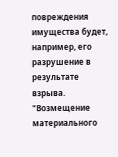повреждения имущества будет, например, его разрушение в результате взрыва.
"Возмещение материального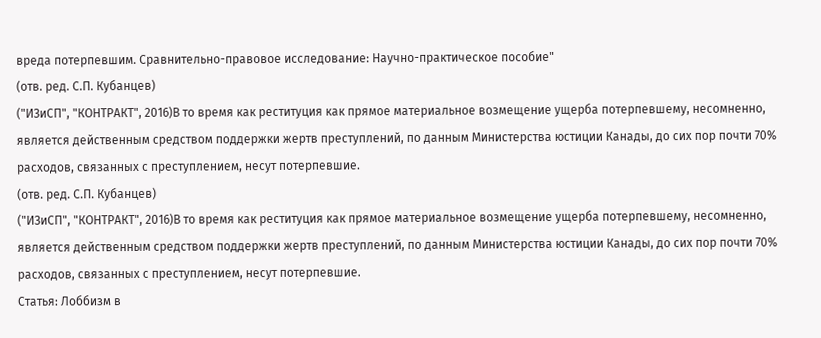вреда потерпевшим. Сравнительно-правовое исследование: Научно-практическое пособие"
(отв. ред. С.П. Кубанцев)
("ИЗиСП", "КОНТРАКТ", 2016)В то время как реституция как прямое материальное возмещение ущерба потерпевшему, несомненно, является действенным средством поддержки жертв преступлений, по данным Министерства юстиции Канады, до сих пор почти 70% расходов, связанных с преступлением, несут потерпевшие.
(отв. ред. С.П. Кубанцев)
("ИЗиСП", "КОНТРАКТ", 2016)В то время как реституция как прямое материальное возмещение ущерба потерпевшему, несомненно, является действенным средством поддержки жертв преступлений, по данным Министерства юстиции Канады, до сих пор почти 70% расходов, связанных с преступлением, несут потерпевшие.
Статья: Лоббизм в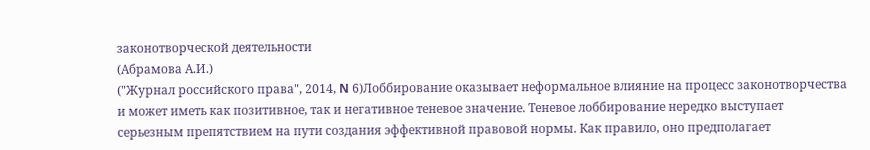законотворческой деятельности
(Абрамова А.И.)
("Журнал российского права", 2014, N 6)Лоббирование оказывает неформальное влияние на процесс законотворчества и может иметь как позитивное, так и негативное теневое значение. Теневое лоббирование нередко выступает серьезным препятствием на пути создания эффективной правовой нормы. Как правило, оно предполагает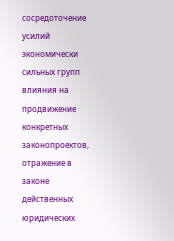сосредоточение усилий экономически сильных групп влияния на продвижение конкретных законопроектов, отражение в законе действенных юридических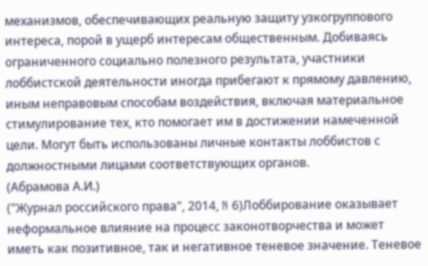механизмов, обеспечивающих реальную защиту узкогруппового интереса, порой в ущерб интересам общественным. Добиваясь ограниченного социально полезного результата, участники лоббистской деятельности иногда прибегают к прямому давлению, иным неправовым способам воздействия, включая материальное стимулирование тех, кто помогает им в достижении намеченной цели. Могут быть использованы личные контакты лоббистов с должностными лицами соответствующих органов.
(Абрамова А.И.)
("Журнал российского права", 2014, N 6)Лоббирование оказывает неформальное влияние на процесс законотворчества и может иметь как позитивное, так и негативное теневое значение. Теневое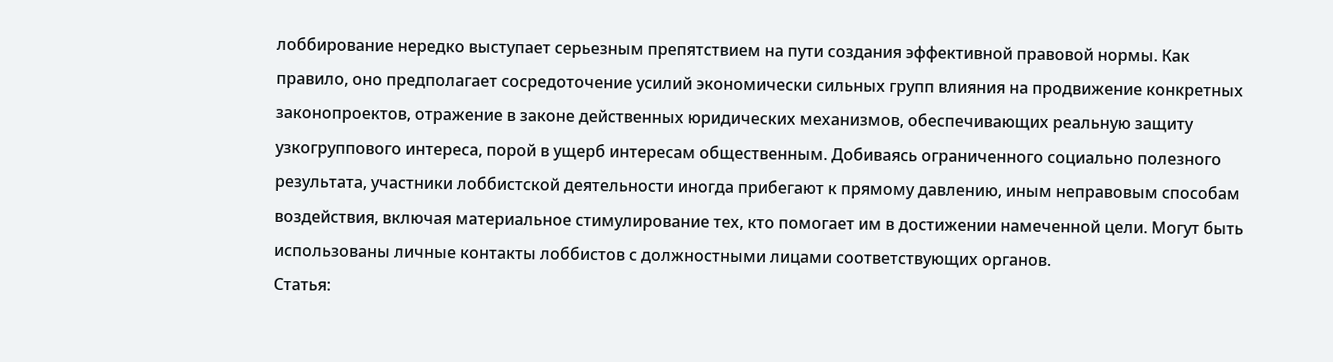лоббирование нередко выступает серьезным препятствием на пути создания эффективной правовой нормы. Как правило, оно предполагает сосредоточение усилий экономически сильных групп влияния на продвижение конкретных законопроектов, отражение в законе действенных юридических механизмов, обеспечивающих реальную защиту узкогруппового интереса, порой в ущерб интересам общественным. Добиваясь ограниченного социально полезного результата, участники лоббистской деятельности иногда прибегают к прямому давлению, иным неправовым способам воздействия, включая материальное стимулирование тех, кто помогает им в достижении намеченной цели. Могут быть использованы личные контакты лоббистов с должностными лицами соответствующих органов.
Статья: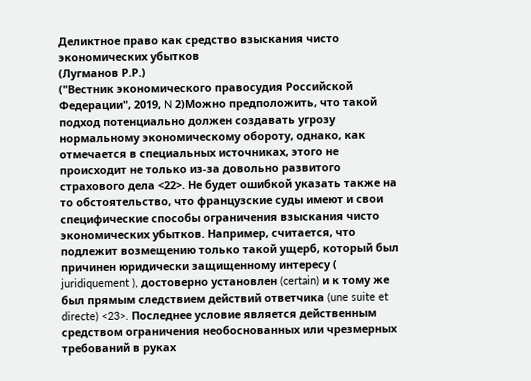Деликтное право как средство взыскания чисто экономических убытков
(Лугманов Р.Р.)
("Вестник экономического правосудия Российской Федерации", 2019, N 2)Можно предположить, что такой подход потенциально должен создавать угрозу нормальному экономическому обороту, однако, как отмечается в специальных источниках, этого не происходит не только из-за довольно развитого страхового дела <22>. Не будет ошибкой указать также на то обстоятельство, что французские суды имеют и свои специфические способы ограничения взыскания чисто экономических убытков. Например, считается, что подлежит возмещению только такой ущерб, который был причинен юридически защищенному интересу ( juridiquement ), достоверно установлен (certain) и к тому же был прямым следствием действий ответчика (une suite et directe) <23>. Последнее условие является действенным средством ограничения необоснованных или чрезмерных требований в руках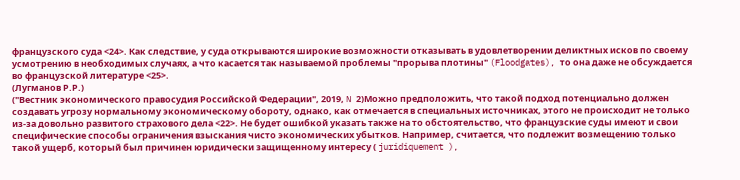французского суда <24>. Как следствие, у суда открываются широкие возможности отказывать в удовлетворении деликтных исков по своему усмотрению в необходимых случаях, а что касается так называемой проблемы "прорыва плотины" (Floodgates), то она даже не обсуждается во французской литературе <25>.
(Лугманов Р.Р.)
("Вестник экономического правосудия Российской Федерации", 2019, N 2)Можно предположить, что такой подход потенциально должен создавать угрозу нормальному экономическому обороту, однако, как отмечается в специальных источниках, этого не происходит не только из-за довольно развитого страхового дела <22>. Не будет ошибкой указать также на то обстоятельство, что французские суды имеют и свои специфические способы ограничения взыскания чисто экономических убытков. Например, считается, что подлежит возмещению только такой ущерб, который был причинен юридически защищенному интересу ( juridiquement ),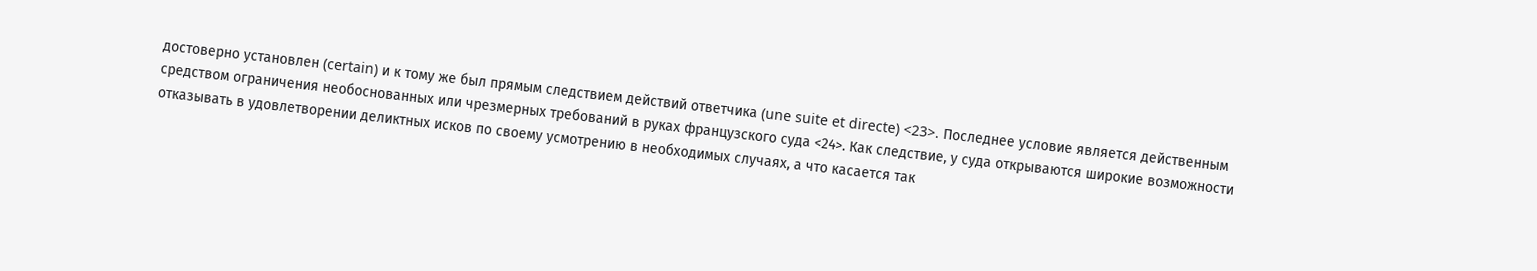достоверно установлен (certain) и к тому же был прямым следствием действий ответчика (une suite et directe) <23>. Последнее условие является действенным средством ограничения необоснованных или чрезмерных требований в руках французского суда <24>. Как следствие, у суда открываются широкие возможности отказывать в удовлетворении деликтных исков по своему усмотрению в необходимых случаях, а что касается так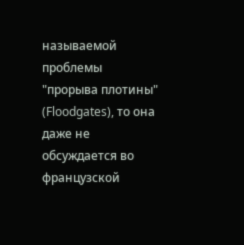называемой проблемы "прорыва плотины" (Floodgates), то она даже не обсуждается во французской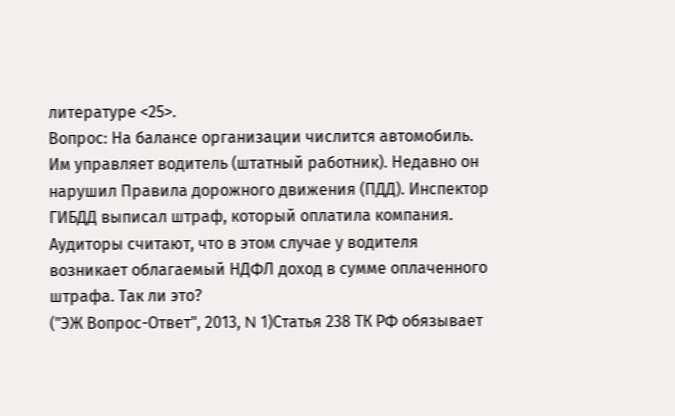литературе <25>.
Вопрос: На балансе организации числится автомобиль. Им управляет водитель (штатный работник). Недавно он нарушил Правила дорожного движения (ПДД). Инспектор ГИБДД выписал штраф, который оплатила компания. Аудиторы считают, что в этом случае у водителя возникает облагаемый НДФЛ доход в сумме оплаченного штрафа. Так ли это?
("ЭЖ Вопрос-Ответ", 2013, N 1)Статья 238 ТК РФ обязывает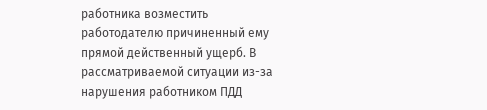работника возместить работодателю причиненный ему прямой действенный ущерб. В рассматриваемой ситуации из-за нарушения работником ПДД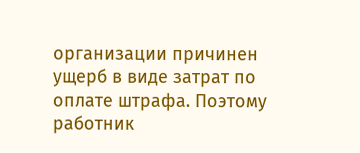организации причинен ущерб в виде затрат по оплате штрафа. Поэтому работник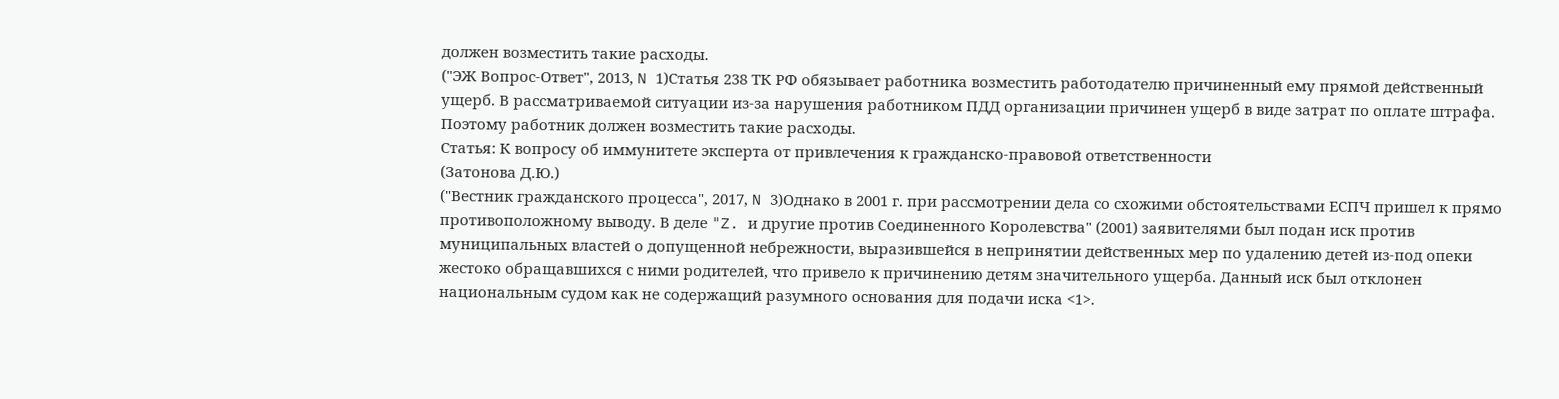должен возместить такие расходы.
("ЭЖ Вопрос-Ответ", 2013, N 1)Статья 238 ТК РФ обязывает работника возместить работодателю причиненный ему прямой действенный ущерб. В рассматриваемой ситуации из-за нарушения работником ПДД организации причинен ущерб в виде затрат по оплате штрафа. Поэтому работник должен возместить такие расходы.
Статья: К вопросу об иммунитете эксперта от привлечения к гражданско-правовой ответственности
(Затонова Д.Ю.)
("Вестник гражданского процесса", 2017, N 3)Однако в 2001 г. при рассмотрении дела со схожими обстоятельствами ЕСПЧ пришел к прямо противоположному выводу. В деле "Z. и другие против Соединенного Королевства" (2001) заявителями был подан иск против муниципальных властей о допущенной небрежности, выразившейся в непринятии действенных мер по удалению детей из-под опеки жестоко обращавшихся с ними родителей, что привело к причинению детям значительного ущерба. Данный иск был отклонен национальным судом как не содержащий разумного основания для подачи иска <1>.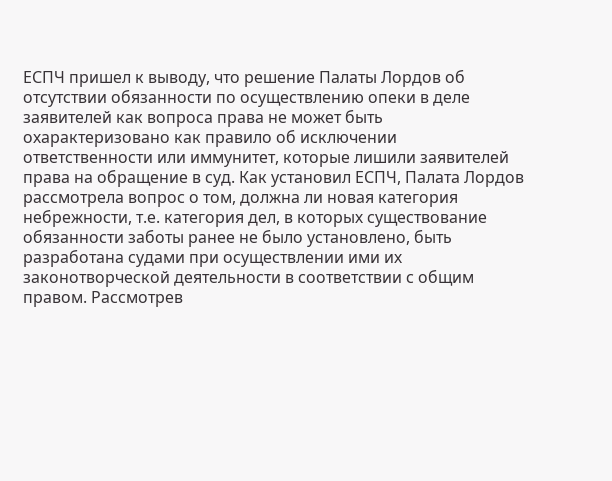ЕСПЧ пришел к выводу, что решение Палаты Лордов об отсутствии обязанности по осуществлению опеки в деле заявителей как вопроса права не может быть охарактеризовано как правило об исключении ответственности или иммунитет, которые лишили заявителей права на обращение в суд. Как установил ЕСПЧ, Палата Лордов рассмотрела вопрос о том, должна ли новая категория небрежности, т.е. категория дел, в которых существование обязанности заботы ранее не было установлено, быть разработана судами при осуществлении ими их законотворческой деятельности в соответствии с общим правом. Рассмотрев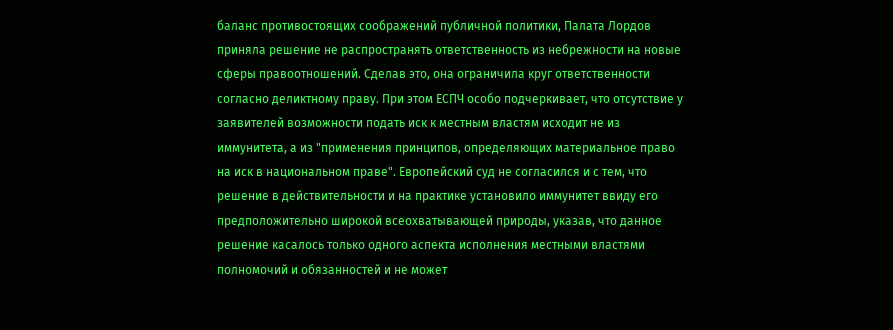баланс противостоящих соображений публичной политики, Палата Лордов приняла решение не распространять ответственность из небрежности на новые сферы правоотношений. Сделав это, она ограничила круг ответственности согласно деликтному праву. При этом ЕСПЧ особо подчеркивает, что отсутствие у заявителей возможности подать иск к местным властям исходит не из иммунитета, а из "применения принципов, определяющих материальное право на иск в национальном праве". Европейский суд не согласился и с тем, что решение в действительности и на практике установило иммунитет ввиду его предположительно широкой всеохватывающей природы, указав, что данное решение касалось только одного аспекта исполнения местными властями полномочий и обязанностей и не может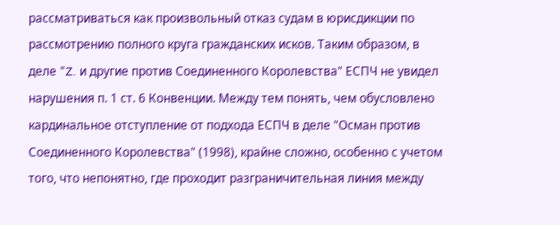рассматриваться как произвольный отказ судам в юрисдикции по рассмотрению полного круга гражданских исков. Таким образом, в деле "Z. и другие против Соединенного Королевства" ЕСПЧ не увидел нарушения п. 1 ст. 6 Конвенции. Между тем понять, чем обусловлено кардинальное отступление от подхода ЕСПЧ в деле "Осман против Соединенного Королевства" (1998), крайне сложно, особенно с учетом того, что непонятно, где проходит разграничительная линия между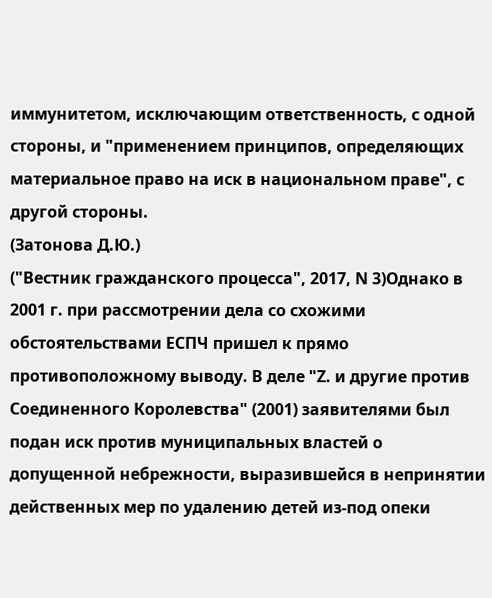иммунитетом, исключающим ответственность, с одной стороны, и "применением принципов, определяющих материальное право на иск в национальном праве", с другой стороны.
(Затонова Д.Ю.)
("Вестник гражданского процесса", 2017, N 3)Однако в 2001 г. при рассмотрении дела со схожими обстоятельствами ЕСПЧ пришел к прямо противоположному выводу. В деле "Z. и другие против Соединенного Королевства" (2001) заявителями был подан иск против муниципальных властей о допущенной небрежности, выразившейся в непринятии действенных мер по удалению детей из-под опеки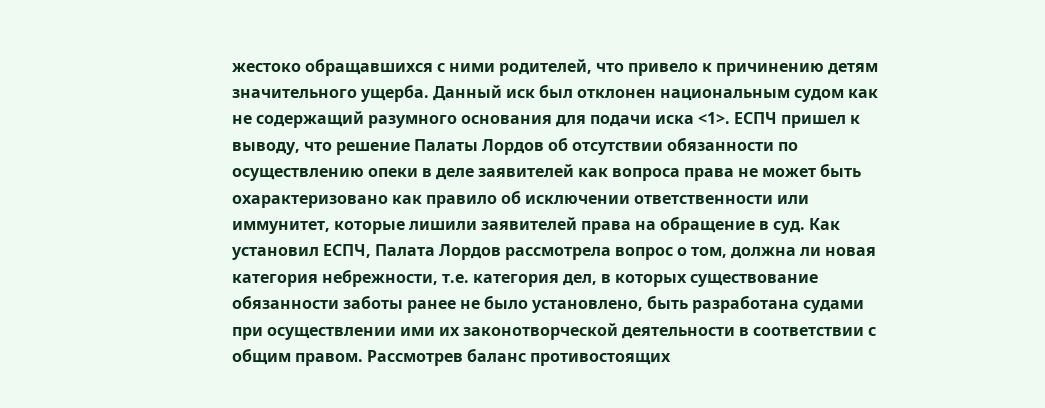жестоко обращавшихся с ними родителей, что привело к причинению детям значительного ущерба. Данный иск был отклонен национальным судом как не содержащий разумного основания для подачи иска <1>. ЕСПЧ пришел к выводу, что решение Палаты Лордов об отсутствии обязанности по осуществлению опеки в деле заявителей как вопроса права не может быть охарактеризовано как правило об исключении ответственности или иммунитет, которые лишили заявителей права на обращение в суд. Как установил ЕСПЧ, Палата Лордов рассмотрела вопрос о том, должна ли новая категория небрежности, т.е. категория дел, в которых существование обязанности заботы ранее не было установлено, быть разработана судами при осуществлении ими их законотворческой деятельности в соответствии с общим правом. Рассмотрев баланс противостоящих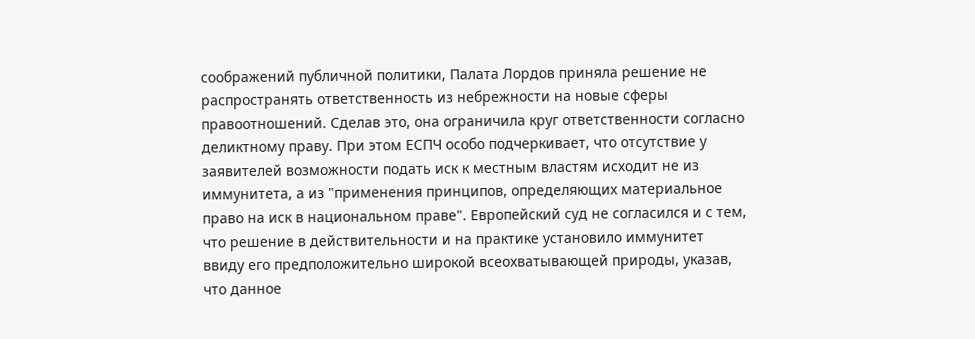соображений публичной политики, Палата Лордов приняла решение не распространять ответственность из небрежности на новые сферы правоотношений. Сделав это, она ограничила круг ответственности согласно деликтному праву. При этом ЕСПЧ особо подчеркивает, что отсутствие у заявителей возможности подать иск к местным властям исходит не из иммунитета, а из "применения принципов, определяющих материальное право на иск в национальном праве". Европейский суд не согласился и с тем, что решение в действительности и на практике установило иммунитет ввиду его предположительно широкой всеохватывающей природы, указав, что данное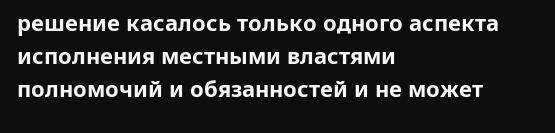решение касалось только одного аспекта исполнения местными властями полномочий и обязанностей и не может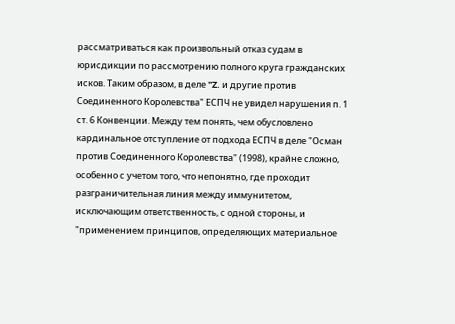рассматриваться как произвольный отказ судам в юрисдикции по рассмотрению полного круга гражданских исков. Таким образом, в деле "Z. и другие против Соединенного Королевства" ЕСПЧ не увидел нарушения п. 1 ст. 6 Конвенции. Между тем понять, чем обусловлено кардинальное отступление от подхода ЕСПЧ в деле "Осман против Соединенного Королевства" (1998), крайне сложно, особенно с учетом того, что непонятно, где проходит разграничительная линия между иммунитетом, исключающим ответственность, с одной стороны, и "применением принципов, определяющих материальное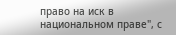право на иск в национальном праве", с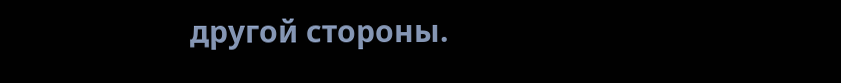другой стороны.